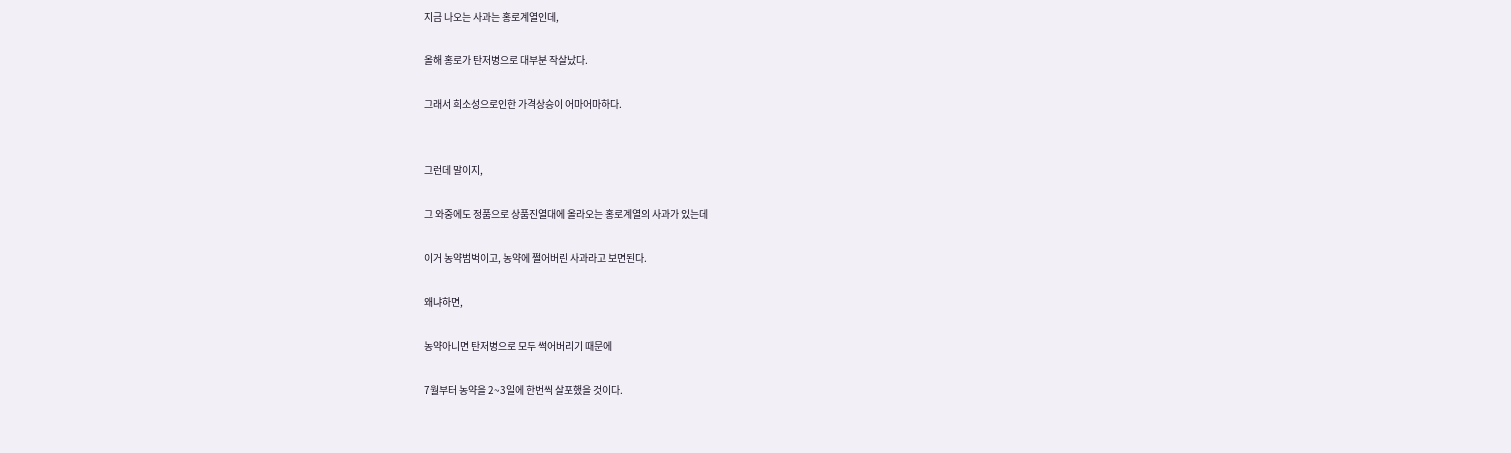지금 나오는 사과는 홍로계열인데,

올해 홍로가 탄저병으로 대부분 작살났다.

그래서 희소성으로인한 가격상승이 어마어마하다.


그런데 말이지,

그 와중에도 정품으로 상품진열대에 올라오는 홍로계열의 사과가 있는데

이거 농약범벅이고, 농약에 쩔어버린 사과라고 보면된다.

왜냐하면,

농약아니면 탄저병으로 모두 썩어버리기 때문에

7월부터 농약을 2~3일에 한번씩 살포했을 것이다.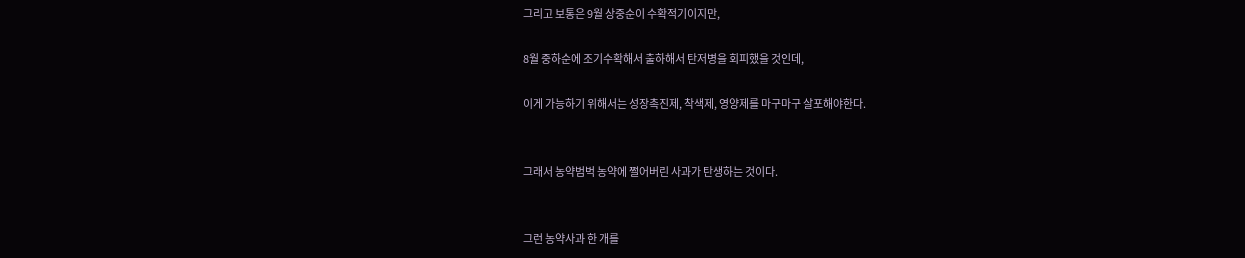그리고 보통은 9월 상중순이 수확적기이지만,

8월 중하순에 조기수확해서 출하해서 탄저병을 회피했을 것인데,

이게 가능하기 위해서는 성장촉진제, 착색제, 영양제를 마구마구 살포해야한다.


그래서 농약범벅 농약에 쩔어버린 사과가 탄생하는 것이다.


그런 농약사과 한 개를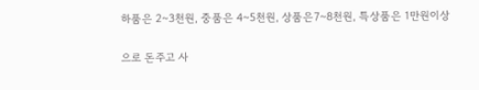하품은 2~3천원, 중품은 4~5천원, 상품은7~8천원, 특상품은 1만원이상

으로 돈주고 사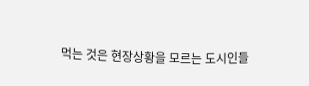먹는 것은 현장상황을 모르는 도시인들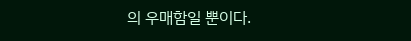의 우매함일 뿐이다.